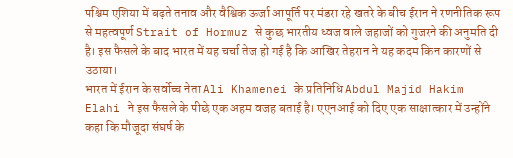पश्चिम एशिया में बढ़ते तनाव और वैश्विक ऊर्जा आपूर्ति पर मंडरा रहे खतरे के बीच ईरान ने रणनीतिक रूप से महत्वपूर्ण Strait of Hormuz से कुछ भारतीय ध्वज वाले जहाजों को गुजरने की अनुमति दी है। इस फैसले के बाद भारत में यह चर्चा तेज हो गई है कि आखिर तेहरान ने यह कदम किन कारणों से उठाया।
भारत में ईरान के सर्वोच्च नेता Ali Khamenei के प्रतिनिधि Abdul Majid Hakim Elahi ने इस फैसले के पीछे एक अहम वजह बताई है। एएनआई को दिए एक साक्षात्कार में उन्होंने कहा कि मौजूदा संघर्ष के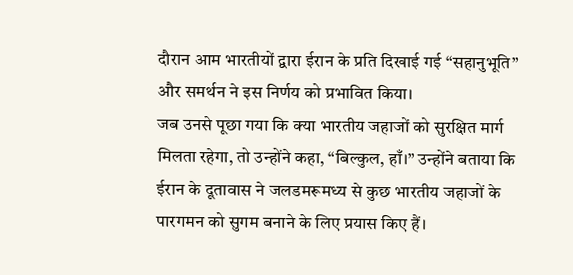दौरान आम भारतीयों द्वारा ईरान के प्रति दिखाई गई “सहानुभूति” और समर्थन ने इस निर्णय को प्रभावित किया।
जब उनसे पूछा गया कि क्या भारतीय जहाजों को सुरक्षित मार्ग मिलता रहेगा, तो उन्होंने कहा, “बिल्कुल, हाँ।” उन्होंने बताया कि ईरान के दूतावास ने जलडमरूमध्य से कुछ भारतीय जहाजों के पारगमन को सुगम बनाने के लिए प्रयास किए हैं।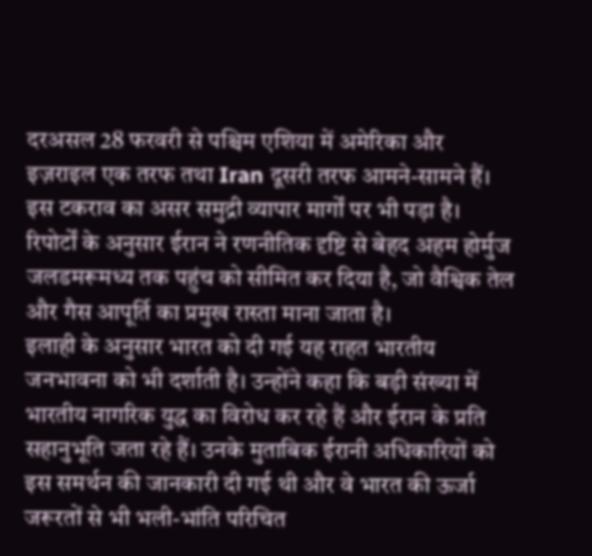दरअसल 28 फरवरी से पश्चिम एशिया में अमेरिका और इज़राइल एक तरफ तथा Iran दूसरी तरफ आमने-सामने हैं। इस टकराव का असर समुद्री व्यापार मार्गों पर भी पड़ा है। रिपोर्टों के अनुसार ईरान ने रणनीतिक दृष्टि से बेहद अहम होर्मुज जलडमरूमध्य तक पहुंच को सीमित कर दिया है, जो वैश्विक तेल और गैस आपूर्ति का प्रमुख रास्ता माना जाता है।
इलाही के अनुसार भारत को दी गई यह राहत भारतीय जनभावना को भी दर्शाती है। उन्होंने कहा कि बड़ी संख्या में भारतीय नागरिक युद्ध का विरोध कर रहे हैं और ईरान के प्रति सहानुभूति जता रहे हैं। उनके मुताबिक ईरानी अधिकारियों को इस समर्थन की जानकारी दी गई थी और वे भारत की ऊर्जा जरूरतों से भी भली-भांति परिचित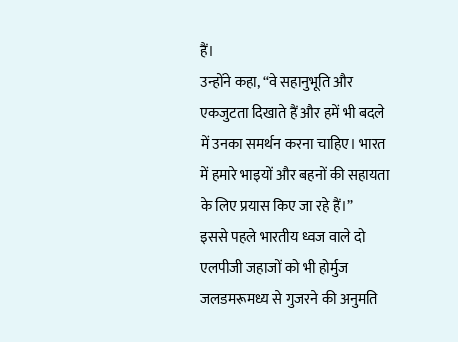हैं।
उन्होंने कहा, “वे सहानुभूति और एकजुटता दिखाते हैं और हमें भी बदले में उनका समर्थन करना चाहिए। भारत में हमारे भाइयों और बहनों की सहायता के लिए प्रयास किए जा रहे हैं।”
इससे पहले भारतीय ध्वज वाले दो एलपीजी जहाजों को भी होर्मुज जलडमरूमध्य से गुजरने की अनुमति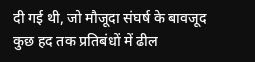दी गई थी, जो मौजूदा संघर्ष के बावजूद कुछ हद तक प्रतिबंधों में ढील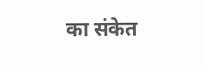का संकेत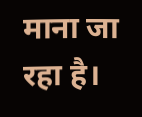माना जा रहा है।